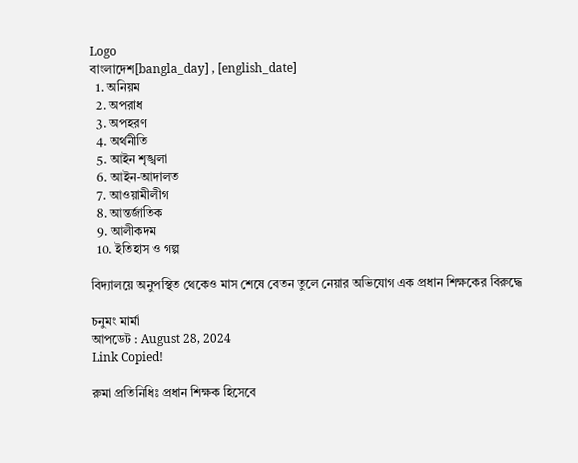Logo
বাংলাদেশ[bangla_day] , [english_date]
  1. অনিয়ম
  2. অপরাধ
  3. অপহরণ
  4. অর্থনীতি
  5. আইন শৃঙ্খলা
  6. আইন-আদালত
  7. আওয়ামীলীগ
  8. আন্তর্জাতিক
  9. আলীকদম
  10. ইতিহাস ও গল্প

বিদ্যালয়ে অনুপস্থিত থেকেও মাস শেষে বেতন তুলে নেয়ার অভিযোগ এক প্রধান শিক্ষকের বিরুদ্ধে

চনুমং মার্মা
আপডেট : August 28, 2024
Link Copied!

রুমা প্রতিনিধিঃ প্রধান শিক্ষক হিসেবে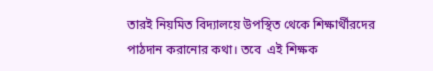তারই নিয়মিত বিদ্যালয়ে উপস্থিত থেকে শিক্ষার্থীরদের পাঠদান করানোর কথা। তবে  এই শিক্ষক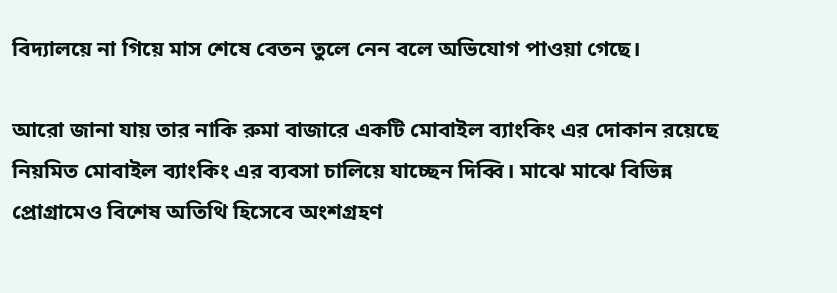বিদ্যালয়ে না গিয়ে মাস শেষে বেতন তুলে নেন বলে অভিযোগ পাওয়া গেছে।

আরো জানা যায় তার নাকি রুমা বাজারে একটি মোবাইল ব্যাংকিং এর দোকান রয়েছে নিয়মিত মোবাইল ব্যাংকিং এর ব্যবসা চালিয়ে যাচ্ছেন দিব্বি। মাঝে মাঝে বিভিন্ন প্রোগ্রামেও বিশেষ অতিথি হিসেবে অংশগ্রহণ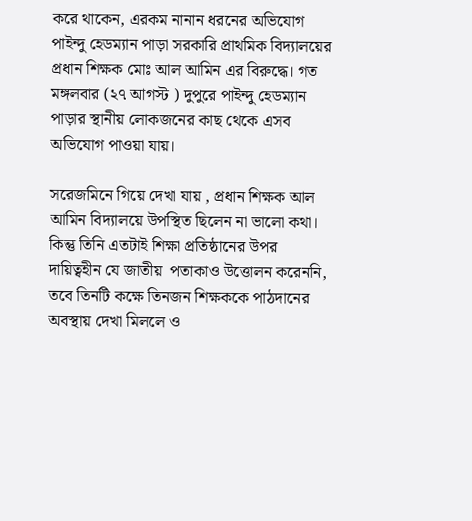করে থাকেন, এরকম নানান ধরনের অভিযোগ পাইন্দু হেডম্যান পাড়া সরকারি প্রাথমিক বিদ্যালয়ের প্রধান শিক্ষক মোঃ আল আমিন এর বিরুদ্ধে। গত মঙ্গলবার (২৭ আগস্ট ) দুপুরে পাইন্দু হেডম্যান পাড়ার স্থানীয় লোকজনের কাছ থেকে এসব অভিযোগ পাওয়া যায়।

সরেজমিনে গিয়ে দেখা যায় , প্রধান শিক্ষক আল আমিন বিদ্যালয়ে উপস্থিত ছিলেন না ভালো কথা। কিন্তু তিনি এতটাই শিক্ষা প্রতিষ্ঠানের উপর দায়িত্বহীন যে জাতীয়  পতাকাও উত্তোলন করেননি,  তবে তিনটি কক্ষে তিনজন শিক্ষককে পাঠদানের অবস্থায় দেখা মিললে ও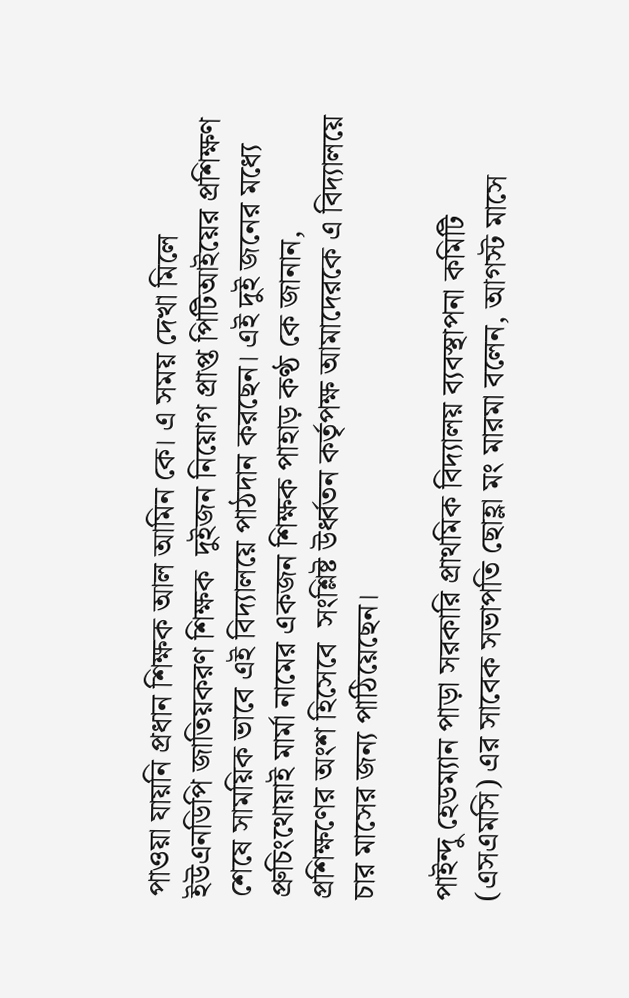পাওয়া যায়নি প্রধান শিক্ষক আল আমিন কে। এ সময় দেখা মিলে ইউএনডিপি জাতিয়করণ শিক্ষক  দুইজন নিয়োগ প্রাপ্ত পিটিআইয়ের প্রশিক্ষণ শেষে সাময়িক ভাবে এই বিদ্যালয়ে পাঠদান করছেন। এই দুই জনের মধ্যে প্রুচিংথোয়াই মার্মা নামের একজন শিক্ষক পাহাড় কণ্ঠ কে জানান, প্রশিক্ষণের অংশ হিসেবে  সংশ্লিষ্ট উর্ধ্বতন কর্তৃপক্ষ আমাদেরকে এ বিদ্যালয়ে চার মাসের জন্য পাঠিয়েছেন।

পাইন্দু হেডম্যান পাড়া সরকারি প্রাথমিক বিদ্যালয় ব্যবস্থাপনা কমিটি (এসএমসি) এর সাবেক সভাপতি ছোহ্লা মং মারমা বলেন, আগস্ট মাসে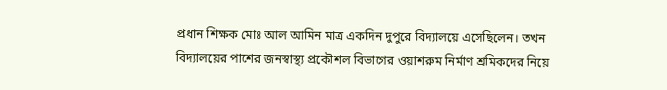প্রধান শিক্ষক মোঃ আল আমিন মাত্র একদিন দুপুরে বিদ্যালয়ে এসেছিলেন। তখন বিদ্যালয়ের পাশের জনস্বাস্থ্য প্রকৌশল বিভাগের ওয়াশরুম নির্মাণ শ্রমিকদের নিয়ে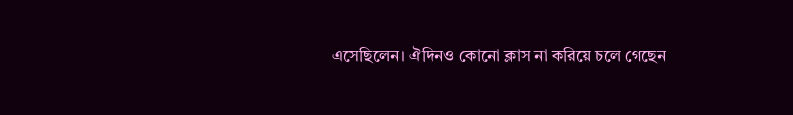এসেছিলেন। ঐদিনও কোনো ক্লাস না করিয়ে চলে গেছেন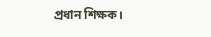প্রধান শিক্ষক।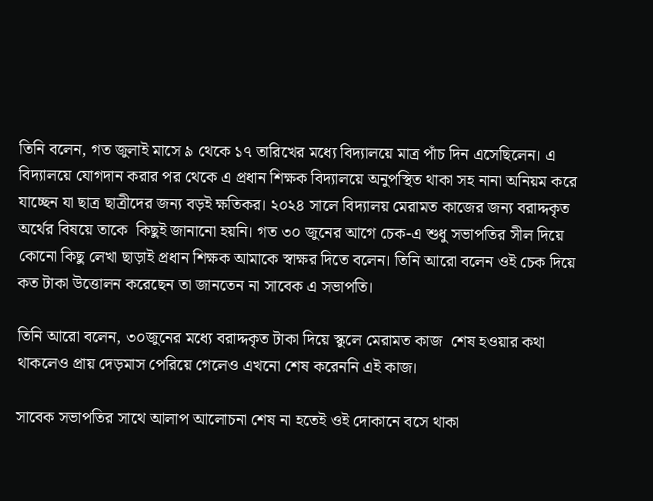তিনি বলেন, গত জুলাই মাসে ৯ থেকে ১৭ তারিখের মধ্যে বিদ্যালয়ে মাত্র পাঁচ দিন এসেছিলেন। এ বিদ্যালয়ে যোগদান করার পর থেকে এ প্রধান শিক্ষক বিদ্যালয়ে অনুপস্থিত থাকা সহ নানা অনিয়ম করে যাচ্ছেন যা ছাত্র ছাত্রীদের জন্য বড়ই ক্ষতিকর। ২০২৪ সালে বিদ্যালয় মেরামত কাজের জন্য বরাদ্দকৃত অর্থের বিষয়ে তাকে  কিছুই জানানো হয়নি। গত ৩০ জুনের আগে চেক-এ শুধু সভাপতির সীল দিয়ে কোনো কিছু লেখা ছাড়াই প্রধান শিক্ষক আমাকে স্বাক্ষর দিতে বলেন। তিনি আরো বলেন ওই চেক দিয়ে কত টাকা উত্তোলন করেছেন তা জানতেন না সাবেক এ সভাপতি।

তিনি আরো বলেন, ৩০জুনের মধ্যে বরাদ্দকৃত টাকা দিয়ে স্কুলে মেরামত কাজ  শেষ হওয়ার কথা থাকলেও প্রায় দেড়মাস পেরিয়ে গেলেও এখনো শেষ করেননি এই কাজ।

সাবেক সভাপতির সাথে আলাপ আলোচনা শেষ না হতেই ওই দোকানে বসে থাকা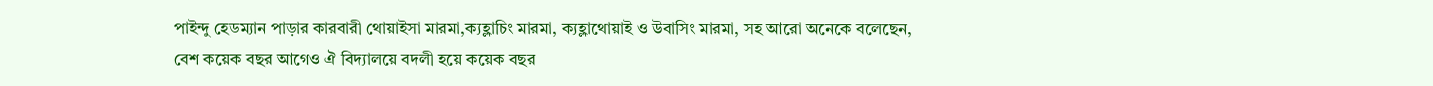পাইন্দু হেডম্যান পাড়ার কারবারী থোয়াইসা মারমা,ক্যহ্লাচিং মারমা, ক্যহ্লাথোয়াই ও উবাসিং মারমা, সহ আরো অনেকে বলেছেন, বেশ কয়েক বছর আগেও ঐ বিদ্যালয়ে বদলী হয়ে কয়েক বছর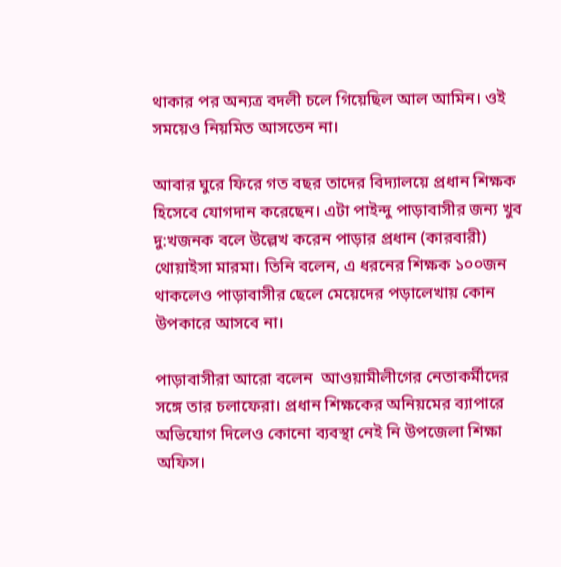থাকার পর অন্যত্র বদলী চলে গিয়েছিল আল আমিন। ওই সময়েও নিয়মিত আসতেন না।

আবার ঘুরে ফিরে গত বছর তাদের বিদ্যালয়ে প্রধান শিক্ষক হিসেবে যোগদান করেছেন। এটা পাইন্দু পাড়াবাসীর জন্য খুব দু:খজনক বলে উল্লেখ করেন পাড়ার প্রধান (কারবারী) থোয়াইসা মারমা। তিনি বলেন, এ ধরনের শিক্ষক ১০০জন থাকলেও পাড়াবাসীর ছেলে মেয়েদের পড়ালেখায় কোন উপকারে আসবে না।

পাড়াবাসীরা আরো বলেন  আওয়ামীলীগের নেতাকর্মীদের সঙ্গে তার চলাফেরা। প্রধান শিক্ষকের অনিয়মের ব্যাপারে অভিযোগ দিলেও কোনো ব্যবস্থা নেই নি উপজেলা শিক্ষা অফিস।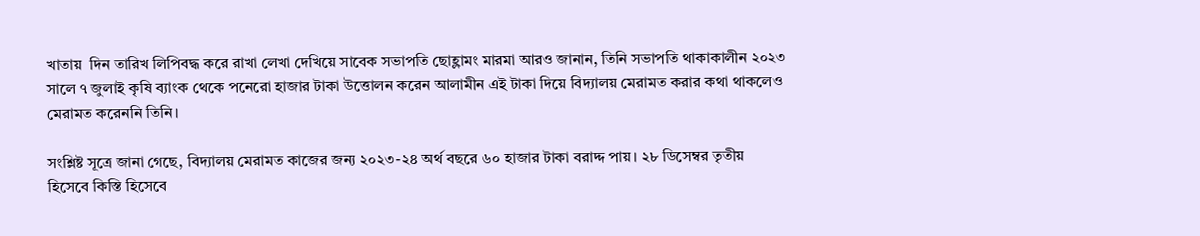খাতায়  দিন তারিখ লিপিবদ্ধ করে রাখা লেখা দেখিয়ে সাবেক সভাপতি ছোহ্লামং মারমা আরও জানান, তিনি সভাপতি থাকাকালীন ২০২৩ সালে ৭ জুলাই কৃষি ব্যাংক থেকে পনেরো হাজার টাকা উত্তোলন করেন আলামীন এই টাকা দিয়ে বিদ্যালয় মেরামত করার কথা থাকলেও মেরামত করেননি তিনি।

সংশ্লিষ্ট সূত্রে জানা গেছে, বিদ্যালয় মেরামত কাজের জন্য ২০২৩-২৪ অর্থ বছরে ৬০ হাজার টাকা বরাদ্দ পায়। ২৮ ডিসেম্বর তৃতীয় হিসেবে কিস্তি হিসেবে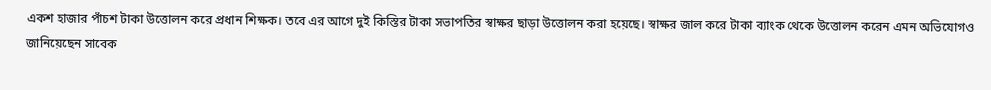একশ হাজার পাঁচশ টাকা উত্তোলন করে প্রধান শিক্ষক। তবে এর আগে দুই কিস্তির টাকা সভাপতির স্বাক্ষর ছাড়া উত্তোলন করা হয়েছে। স্বাক্ষর জাল করে টাকা ব্যাংক থেকে উত্তোলন করেন এমন অভিযোগও জানিয়েছেন সাবেক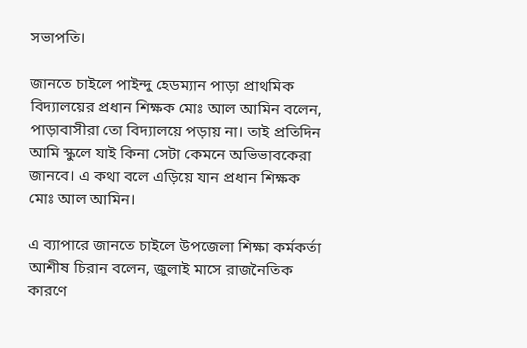সভাপতি।

জানতে চাইলে পাইন্দু হেডম্যান পাড়া প্রাথমিক বিদ্যালয়ের প্রধান শিক্ষক মোঃ আল আমিন বলেন, পাড়াবাসীরা তো বিদ্যালয়ে পড়ায় না। তাই প্রতিদিন আমি স্কুলে যাই কিনা সেটা কেমনে অভিভাবকেরা জানবে। এ কথা বলে এড়িয়ে যান প্রধান শিক্ষক মোঃ আল আমিন।

এ ব্যাপারে জানতে চাইলে উপজেলা শিক্ষা কর্মকর্তা আশীষ চিরান বলেন, জুলাই মাসে রাজনৈতিক কারণে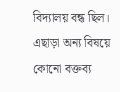বিদ্যালয় বন্ধ ছিল।  এছাড়া অন্য বিষয়ে কোনো বক্তব্য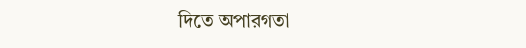দিতে অপারগতা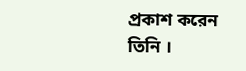প্রকাশ করেন তিনি ।